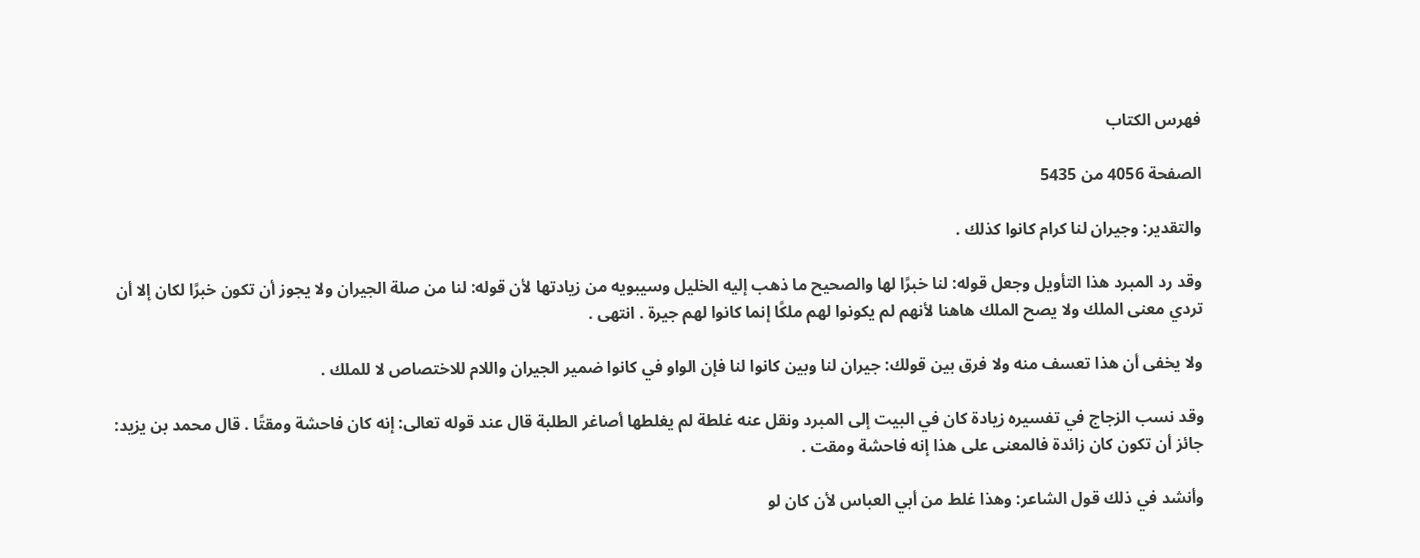فهرس الكتاب

الصفحة 4056 من 5435

والتقدير: وجيران لنا كرام كانوا كذلك .

وقد رد المبرد هذا التأويل وجعل قوله: لنا خبرًا لها والصحيح ما ذهب إليه الخليل وسيبويه من زيادتها لأن قوله: لنا من صلة الجيران ولا يجوز أن تكون خبرًا لكان إلا أن تردي معنى الملك ولا يصح الملك هاهنا لأنهم لم يكونوا لهم ملكًا إنما كانوا لهم جيرة . انتهى .

ولا يخفى أن هذا تعسف منه ولا فرق بين قولك: جيران لنا وبين كانوا لنا فإن الواو في كانوا ضمير الجيران واللام للاختصاص لا للملك .

وقد نسب الزجاج في تفسيره زيادة كان في البيت إلى المبرد ونقل عنه غلطة لم يغلطها أصاغر الطلبة قال عند قوله تعالى: إنه كان فاحشة ومقتًا . قال محمد بن يزيد: جائز أن تكون كان زائدة فالمعنى على هذا إنه فاحشة ومقت .

وأنشد في ذلك قول الشاعر: وهذا غلط من أبي العباس لأن كان لو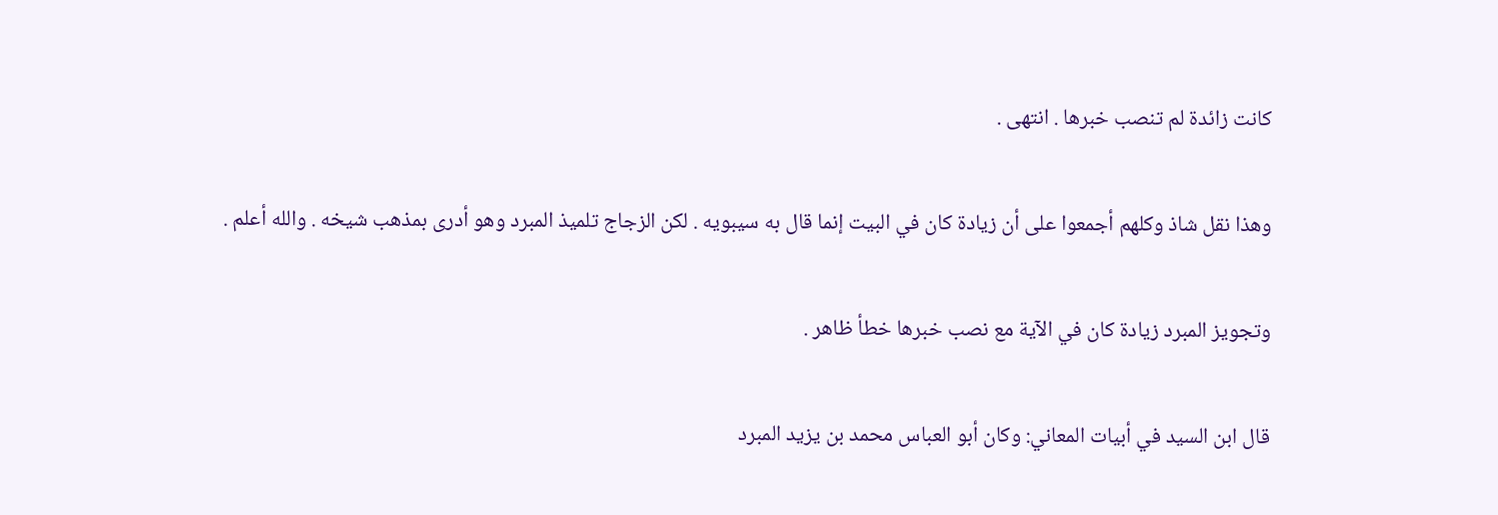كانت زائدة لم تنصب خبرها . انتهى .

وهذا نقل شاذ وكلهم أجمعوا على أن زيادة كان في البيت إنما قال به سيبويه . لكن الزجاج تلميذ المبرد وهو أدرى بمذهب شيخه . والله أعلم .

وتجويز المبرد زيادة كان في الآية مع نصب خبرها خطأ ظاهر .

قال ابن السيد في أبيات المعاني: وكان أبو العباس محمد بن يزيد المبرد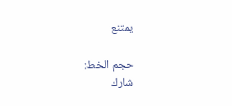يمتنع

حجم الخط:
شارك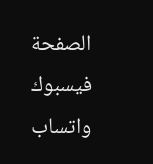الصفحة
فيسبوك واتساب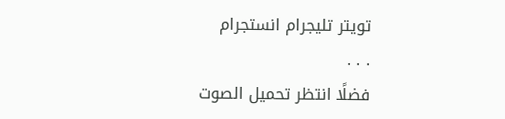تويتر تليجرام انستجرام
. . .
فضلًا انتظر تحميل الصوت